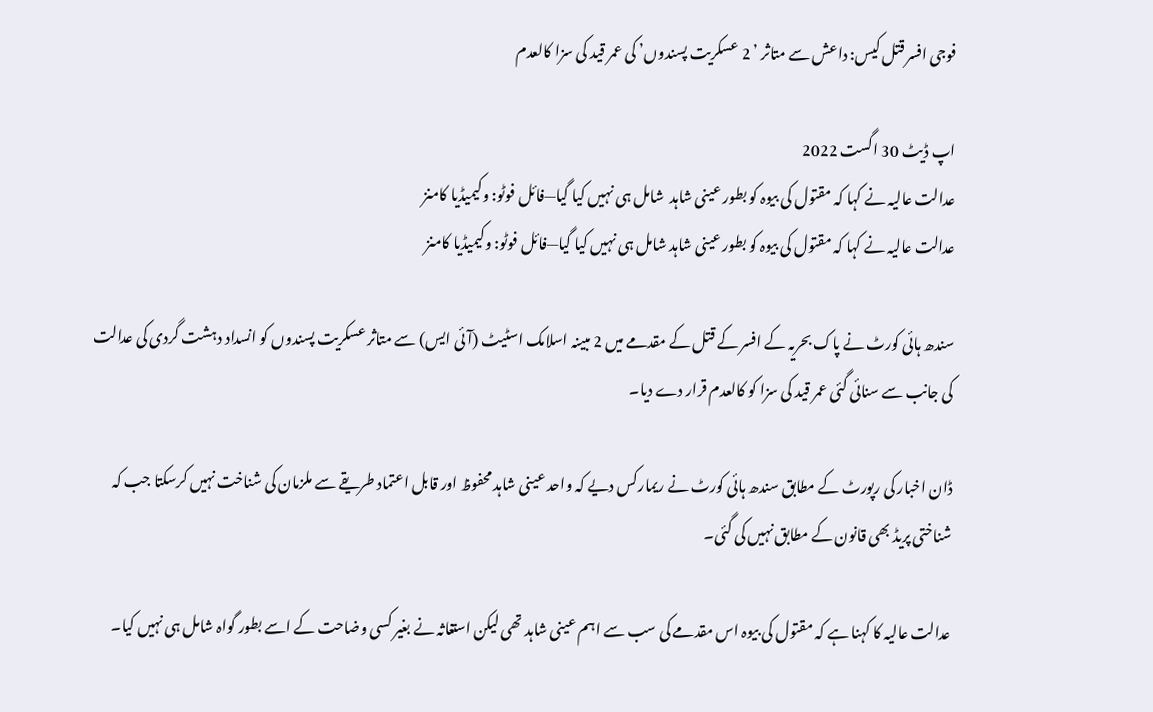فوجی افسر قتل کیس: داعش سے متاثر ’ 2 عسکریت پسندوں’ کی عمر قید کی سزا کالعدم

اپ ڈیٹ 30 اگست 2022
عدالت عالیہ نے کہا کہ مقتول کی بیوہ کو بطور عینی شاہد  شامل ہی نہیں کیا گیا—فائل فوٹو: وکیمیڈیا کامنز
عدالت عالیہ نے کہا کہ مقتول کی بیوہ کو بطور عینی شاہد شامل ہی نہیں کیا گیا—فائل فوٹو: وکیمیڈیا کامنز

سندھ ہائی کورٹ نے پاک بحریہ کے افسر کے قتل کے مقدمے میں 2 مبینہ اسلامک اسٹیٹ (آئی ایس) سے متاثر عسکریت پسندوں کو انسداد دہشت گردی کی عدالت کی جانب سے سنائی گئی عمر قید کی سزا کو کالعدم قرار دے دیا۔

ڈان اخبار کی رپورٹ کے مطابق سندھ ہائی کورٹ نے ریمارکس دیے کہ واحد عینی شاہد محفوظ اور قابل اعتماد طریقے سے ملزمان کی شناخت نہیں کرسکتا جب کہ شناختی پریڈ بھی قانون کے مطابق نہیں کی گئی۔

عدالت عالیہ کا کہنا ہے کہ مقتول کی بیوہ اس مقدمے کی سب سے اہم عینی شاہد تھی لیکن استغاثہ نے بغیر کسی وضاحت کے اسے بطور گواہ شامل ہی نہیں کیا۔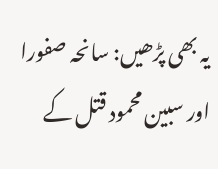یہ بھی پڑھیں: سانحہ صفورا اور سبین محمود قتل کے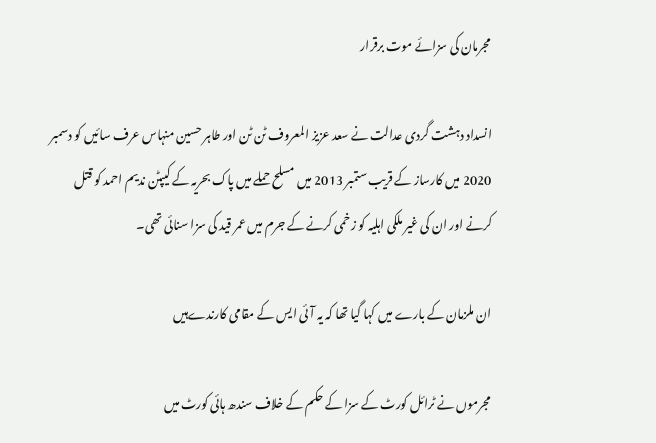مجرمان کی سزائے موت برقرار

انسداد دہشت گردی عدالت نے سعد عزیز المعروف ٹن ٹن اور طاہر حسین منہاس عرف سائیں کو دسمبر 2020 میں کارساز کے قریب ستمبر 2013 میں مسلح حملے میں پاک بحریہ کے کیپٹن ندیم احمد کو قتل کرنے اور ان کی غیر ملکی اہلیہ کو زخمی کرنے کے جرم میں عمر قید کی سزا سنائی تھی۔

ان ملزمان کے بارے میں کہا گیا تھا کہ یہ آئی ایس کے مقامی کارندےہیں

مجرموں نے ٹرائل کورٹ کے سزا کے حکم کے خلاف سندھ ہائی کورٹ میں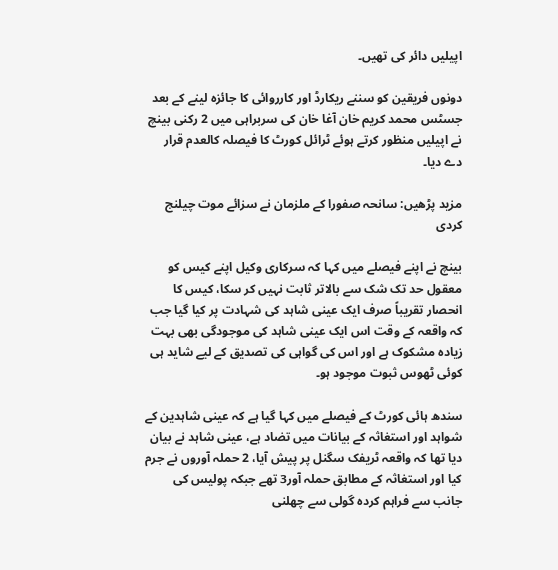اپیلیں دائر کی تھیں۔

دونوں فریقین کو سننے ریکارڈ اور کارروائی کا جائزہ لینے کے بعد جسٹس محمد کریم خان آغا خان کی سربراہی میں 2 رکنی بینچ نے اپیلیں منظور کرتے ہوئے ٹرائل کورٹ کا فیصلہ کالعدم قرار دے دیا۔

مزید پڑھیں: سانحہ صفورا کے ملزمان نے سزائے موت چیلنج کردی

بینچ نے اپنے فیصلے میں کہا کہ سرکاری وکیل اپنے کیس کو معقول حد تک شک سے بالاتر ثابت نہیں کر سکا، کیس کا انحصار تقریباً صرف ایک عینی شاہد کی شہادت پر کیا گیا جب کہ واقعہ کے وقت اس ایک عینی شاہد کی موجودگی بھی بہت زیادہ مشکوک ہے اور اس کی گواہی کی تصدیق کے لیے شاید ہی کوئی ٹھوس ثبوت موجود ہو۔

سندھ ہائی کورٹ کے فیصلے میں کہا گیا ہے کہ عینی شاہدین کے شواہد اور استغاثہ کے بیانات میں تضاد ہے، عینی شاہد نے بیان دیا تھا کہ واقعہ ٹریفک سگنل پر پیش آیا، 2 حملہ آوروں نے جرم کیا اور استغاثہ کے مطابق حملہ آور3 تھے جبکہ پولیس کی جانب سے فراہم کردہ گولی سے چھلنی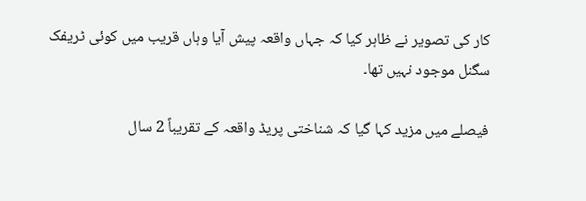کار کی تصویر نے ظاہر کیا کہ جہاں واقعہ پیش آیا وہاں قریب میں کوئی ٹریفک سگنل موجود نہیں تھا۔

فیصلے میں مزید کہا گیا کہ شناختی پریڈ واقعہ کے تقریباً 2 سال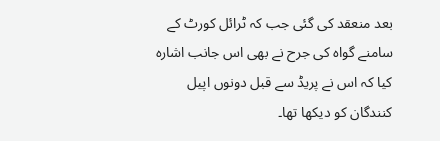بعد منعقد کی گئی جب کہ ٹرائل کورٹ کے سامنے گواہ کی جرح نے بھی اس جانب اشارہ کیا کہ اس نے پریڈ سے قبل دونوں اپیل کنندگان کو دیکھا تھا۔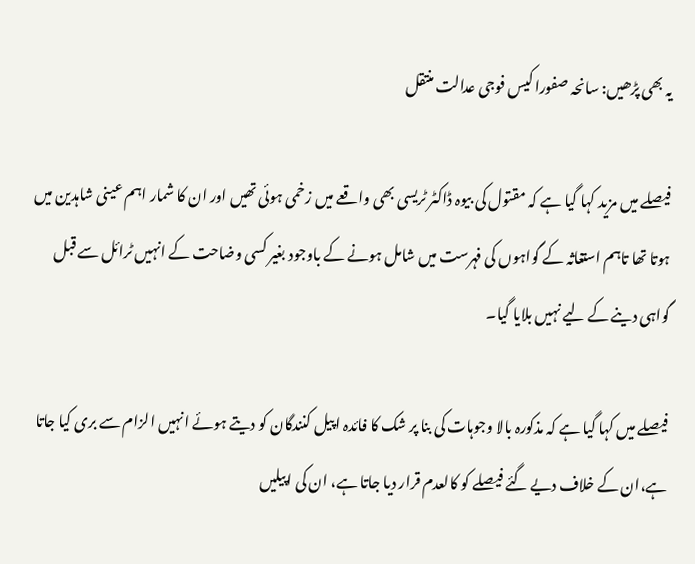یہ بھی پڑھیں: سانحہ صفورا کیس فوجی عدالت منتقل

فیصلے میں مزید کہا گیا ہے کہ مقتول کی بیوہ ڈاکٹر ٹریسی بھی واقعے میں زخمی ہوئی تھیں اور ان کا شمار اہم عینی شاہدین میں ہوتا تھا تاہم استغاثہ کے گواہوں کی فہرست میں شامل ہونے کے باوجود بغیر کسی وضاحت کے انہیں ٹرائل سے قبل گواہی دینے کے لیے نہیں بلایا گیا۔

فیصلے میں کہا گیا ہے کہ مذکورہ بالا وجوہات کی بنا پر شک کا فائدہ اپیل کنندگان کو دیتے ہوئے انہیں الزام سے بری کیا جاتا ہے،ان کے خلاف دیے گئے فیصلے کو کالعدم قرار دیا جاتا ہے، ان کی اپیلیں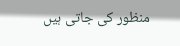منظور کی جاتی ہیں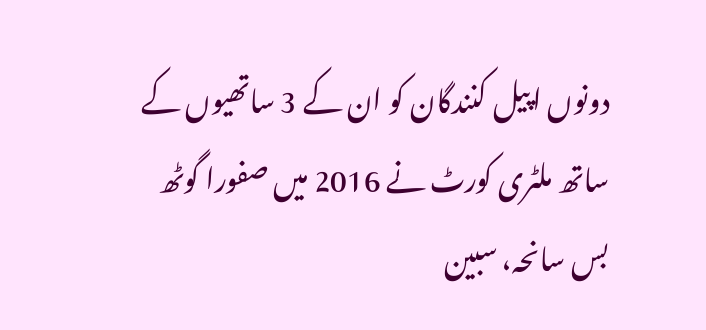دونوں اپیل کنندگان کو ان کے 3 ساتھیوں کے ساتھ ملٹری کورٹ نے 2016 میں صفورا گوٹھ بس سانحہ، سبین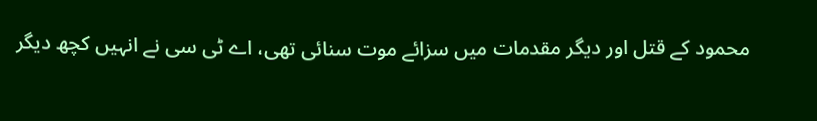محمود کے قتل اور دیگر مقدمات میں سزائے موت سنائی تھی، اے ٹی سی نے انہیں کچھ دیگر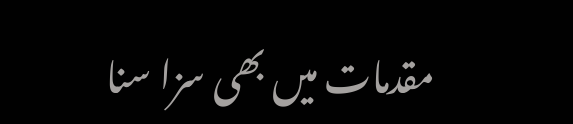مقدمات میں بھی سزا سنا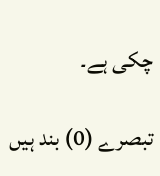چکی ہے۔

تبصرے (0) بند ہیں